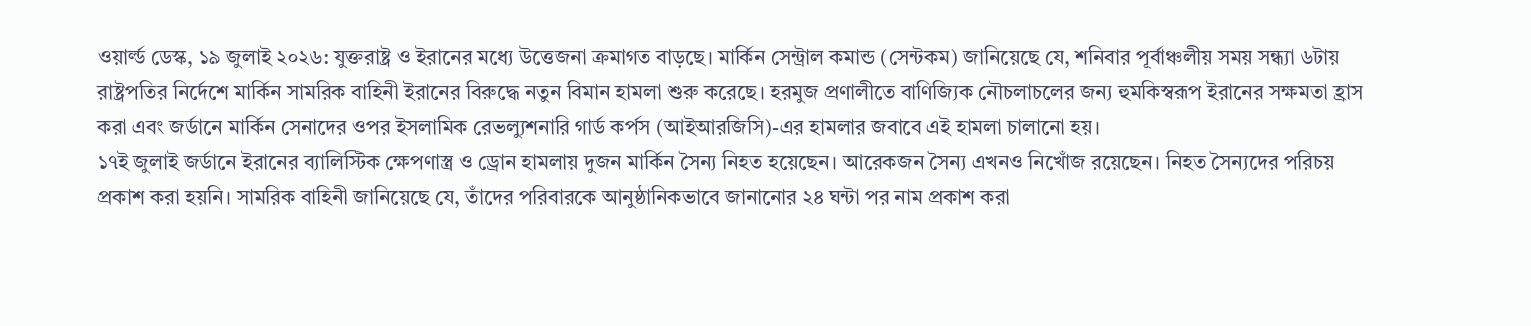ওয়ার্ল্ড ডেস্ক, ১৯ জুলাই ২০২৬: যুক্তরাষ্ট্র ও ইরানের মধ্যে উত্তেজনা ক্রমাগত বাড়ছে। মার্কিন সেন্ট্রাল কমান্ড (সেন্টকম) জানিয়েছে যে, শনিবার পূর্বাঞ্চলীয় সময় সন্ধ্যা ৬টায় রাষ্ট্রপতির নির্দেশে মার্কিন সামরিক বাহিনী ইরানের বিরুদ্ধে নতুন বিমান হামলা শুরু করেছে। হরমুজ প্রণালীতে বাণিজ্যিক নৌচলাচলের জন্য হুমকিস্বরূপ ইরানের সক্ষমতা হ্রাস করা এবং জর্ডানে মার্কিন সেনাদের ওপর ইসলামিক রেভল্যুশনারি গার্ড কর্পস (আইআরজিসি)-এর হামলার জবাবে এই হামলা চালানো হয়।
১৭ই জুলাই জর্ডানে ইরানের ব্যালিস্টিক ক্ষেপণাস্ত্র ও ড্রোন হামলায় দুজন মার্কিন সৈন্য নিহত হয়েছেন। আরেকজন সৈন্য এখনও নিখোঁজ রয়েছেন। নিহত সৈন্যদের পরিচয় প্রকাশ করা হয়নি। সামরিক বাহিনী জানিয়েছে যে, তাঁদের পরিবারকে আনুষ্ঠানিকভাবে জানানোর ২৪ ঘন্টা পর নাম প্রকাশ করা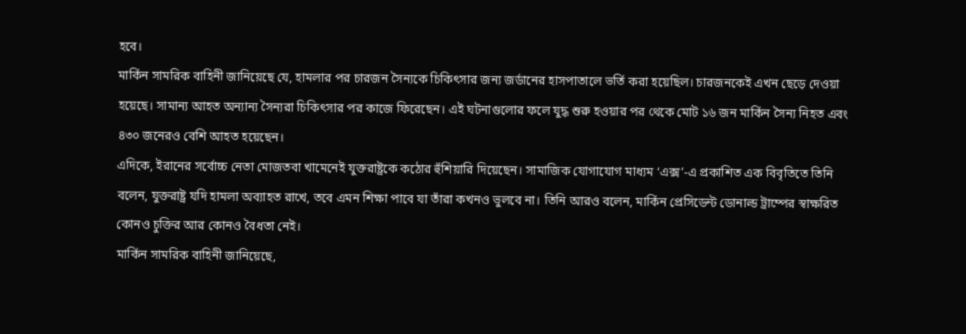হবে।
মার্কিন সামরিক বাহিনী জানিয়েছে যে, হামলার পর চারজন সৈন্যকে চিকিৎসার জন্য জর্ডানের হাসপাতালে ভর্তি করা হয়েছিল। চারজনকেই এখন ছেড়ে দেওয়া হয়েছে। সামান্য আহত অন্যান্য সৈন্যরা চিকিৎসার পর কাজে ফিরেছেন। এই ঘটনাগুলোর ফলে যুদ্ধ শুরু হওয়ার পর থেকে মোট ১৬ জন মার্কিন সৈন্য নিহত এবং ৪৩০ জনেরও বেশি আহত হয়েছেন।
এদিকে, ইরানের সর্বোচ্চ নেতা মোজতবা খামেনেই যুক্তরাষ্ট্রকে কঠোর হুঁশিয়ারি দিয়েছেন। সামাজিক যোগাযোগ মাধ্যম ‘এক্স’-এ প্রকাশিত এক বিবৃতিতে তিনি বলেন, যুক্তরাষ্ট্র যদি হামলা অব্যাহত রাখে, তবে এমন শিক্ষা পাবে যা তাঁরা কখনও ভুলবে না। তিনি আরও বলেন, মার্কিন প্রেসিডেন্ট ডোনাল্ড ট্রাম্পের স্বাক্ষরিত কোনও চুক্তির আর কোনও বৈধতা নেই।
মার্কিন সামরিক বাহিনী জানিয়েছে,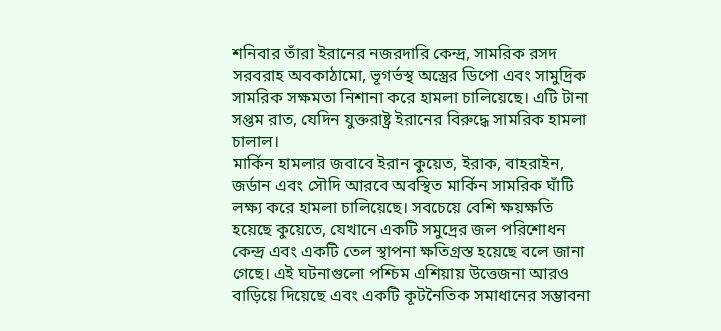শনিবার তাঁরা ইরানের নজরদারি কেন্দ্র, সামরিক রসদ সরবরাহ অবকাঠামো, ভূগর্ভস্থ অস্ত্রের ডিপো এবং সামুদ্রিক সামরিক সক্ষমতা নিশানা করে হামলা চালিয়েছে। এটি টানা সপ্তম রাত, যেদিন যুক্তরাষ্ট্র ইরানের বিরুদ্ধে সামরিক হামলা চালাল।
মার্কিন হামলার জবাবে ইরান কুয়েত, ইরাক, বাহরাইন, জর্ডান এবং সৌদি আরবে অবস্থিত মার্কিন সামরিক ঘাঁটি লক্ষ্য করে হামলা চালিয়েছে। সবচেয়ে বেশি ক্ষয়ক্ষতি হয়েছে কুয়েতে, যেখানে একটি সমুদ্রের জল পরিশোধন কেন্দ্র এবং একটি তেল স্থাপনা ক্ষতিগ্রস্ত হয়েছে বলে জানা গেছে। এই ঘটনাগুলো পশ্চিম এশিয়ায় উত্তেজনা আরও বাড়িয়ে দিয়েছে এবং একটি কূটনৈতিক সমাধানের সম্ভাবনা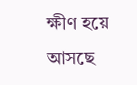ক্ষীণ হয়ে আসছে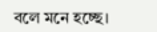বলে মনে হচ্ছে।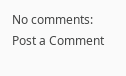No comments:
Post a Comment